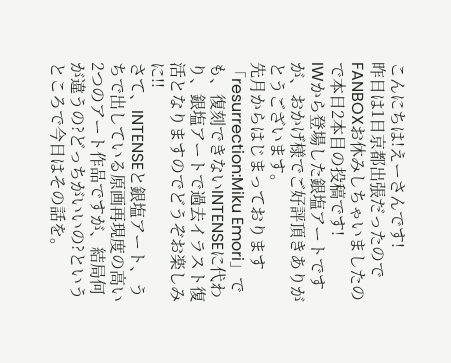こんにちは!えーさんです!
昨日は1日京都出張だったのでFANBOXお休みしちゃいましたので本日2本目の投稿です!
IWから登場した銀塩アートですが、おかげ様でご好評頂きありがとうございます。
先月からはじまっております「resurrection:Miku Emori」でも、復刻できないINTENSEに代わり、銀塩アートで過去イラスト復活となりますのでどうぞお楽しみに!!
さて、INTENSEと銀塩アート、うちで出している原画再現度の高い2つのアート作品ですが、結局何が違うの?どっちがいいの?というところで今日はその話を。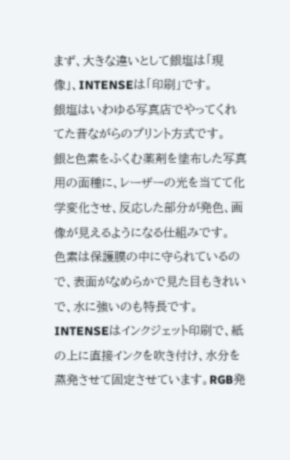まず、大きな違いとして銀塩は「現像」、INTENSEは「印刷」です。
銀塩はいわゆる写真店でやってくれてた昔ながらのプリント方式です。
銀と色素をふくむ薬剤を塗布した写真用の面種に、レーザーの光を当てて化学変化させ、反応した部分が発色、画像が見えるようになる仕組みです。
色素は保護膜の中に守られているので、表面がなめらかで見た目もきれいで、水に強いのも特長です。
INTENSEはインクジェット印刷で、紙の上に直接インクを吹き付け、水分を蒸発させて固定させています。RGB発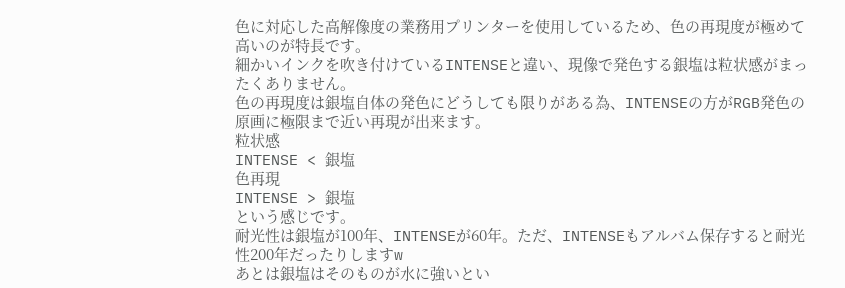色に対応した高解像度の業務用プリンターを使用しているため、色の再現度が極めて高いのが特長です。
細かいインクを吹き付けているINTENSEと違い、現像で発色する銀塩は粒状感がまったくありません。
色の再現度は銀塩自体の発色にどうしても限りがある為、INTENSEの方がRGB発色の原画に極限まで近い再現が出来ます。
粒状感
INTENSE < 銀塩
色再現
INTENSE > 銀塩
という感じです。
耐光性は銀塩が100年、INTENSEが60年。ただ、INTENSEもアルバム保存すると耐光性200年だったりしますw
あとは銀塩はそのものが水に強いとい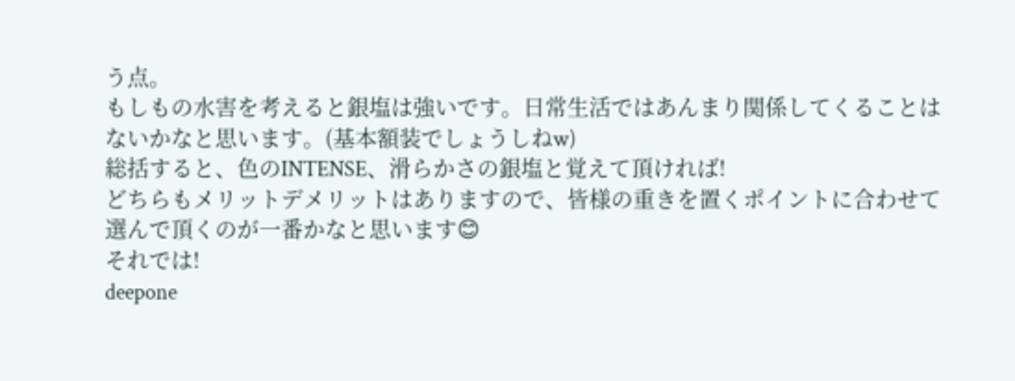う点。
もしもの水害を考えると銀塩は強いです。日常生活ではあんまり関係してくることはないかなと思います。(基本額装でしょうしねw)
総括すると、色のINTENSE、滑らかさの銀塩と覚えて頂ければ!
どちらもメリットデメリットはありますので、皆様の重きを置くポイントに合わせて選んで頂くのが一番かなと思います😊
それでは!
deepone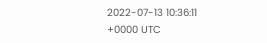2022-07-13 10:36:11 +0000 UTC